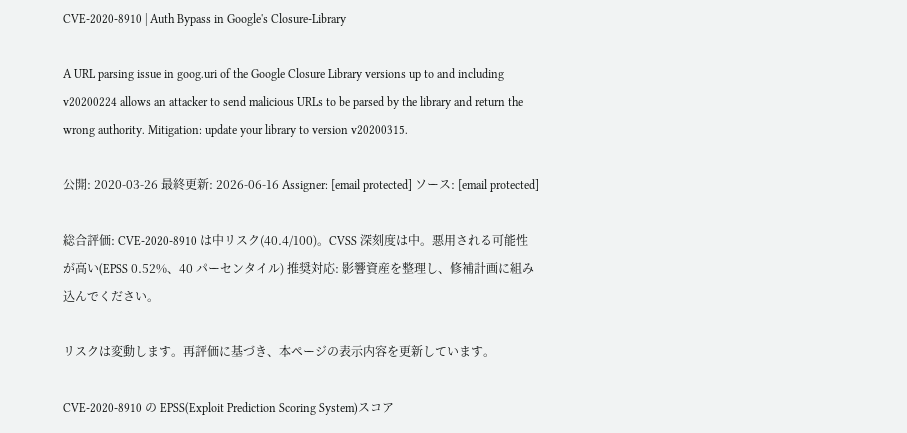CVE-2020-8910 | Auth Bypass in Google's Closure-Library

A URL parsing issue in goog.uri of the Google Closure Library versions up to and including v20200224 allows an attacker to send malicious URLs to be parsed by the library and return the wrong authority. Mitigation: update your library to version v20200315.

公開: 2020-03-26 最終更新: 2026-06-16 Assigner: [email protected] ソース: [email protected]

総合評価: CVE-2020-8910 は中リスク(40.4/100)。CVSS 深刻度は中。悪用される可能性が高い(EPSS 0.52%、40 パーセンタイル) 推奨対応: 影響資産を整理し、修補計画に組み込んでください。

リスクは変動します。再評価に基づき、本ページの表示内容を更新しています。

CVE-2020-8910 の EPSS(Exploit Prediction Scoring System)スコア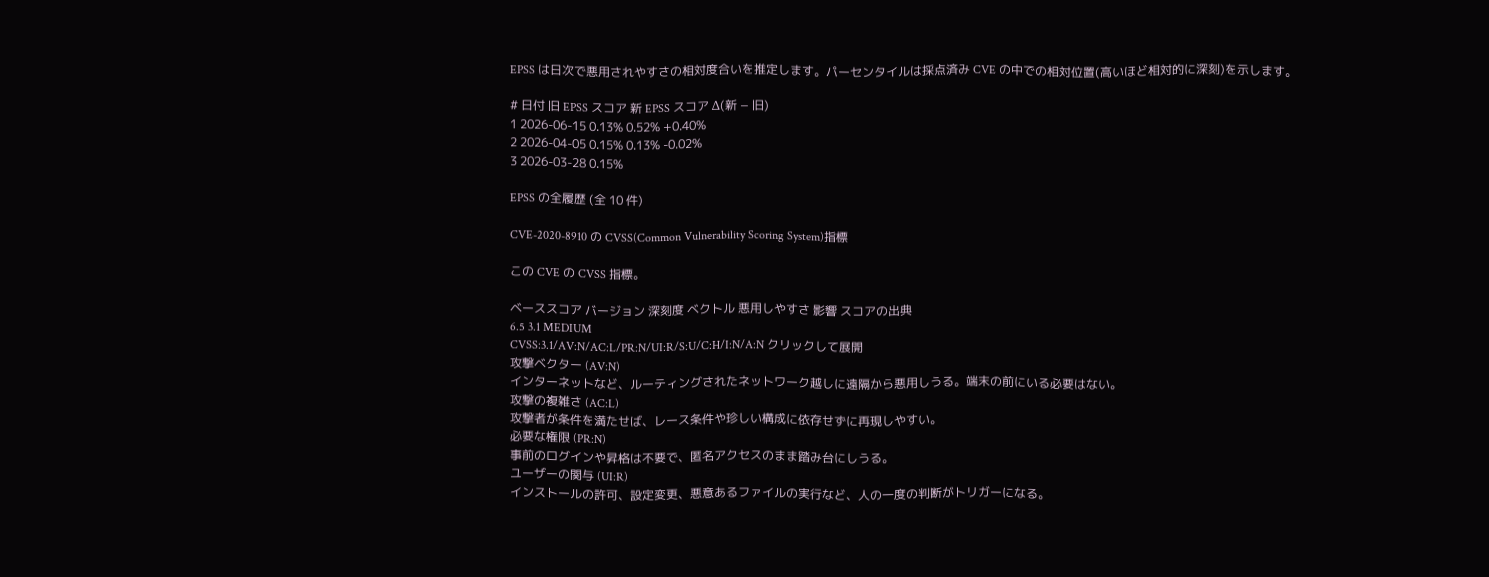EPSS は日次で悪用されやすさの相対度合いを推定します。パーセンタイルは採点済み CVE の中での相対位置(高いほど相対的に深刻)を示します。

# 日付 旧 EPSS スコア 新 EPSS スコア Δ(新 − 旧)
1 2026-06-15 0.13% 0.52% +0.40%
2 2026-04-05 0.15% 0.13% -0.02%
3 2026-03-28 0.15%

EPSS の全履歴 (全 10 件)

CVE-2020-8910 の CVSS(Common Vulnerability Scoring System)指標

この CVE の CVSS 指標。

ベーススコア バージョン 深刻度 ベクトル 悪用しやすさ 影響 スコアの出典
6.5 3.1 MEDIUM
CVSS:3.1/AV:N/AC:L/PR:N/UI:R/S:U/C:H/I:N/A:N クリックして展開
攻撃ベクター (AV:N)
インターネットなど、ルーティングされたネットワーク越しに遠隔から悪用しうる。端末の前にいる必要はない。
攻撃の複雑さ (AC:L)
攻撃者が条件を満たせば、レース条件や珍しい構成に依存せずに再現しやすい。
必要な権限 (PR:N)
事前のログインや昇格は不要で、匿名アクセスのまま踏み台にしうる。
ユーザーの関与 (UI:R)
インストールの許可、設定変更、悪意あるファイルの実行など、人の一度の判断がトリガーになる。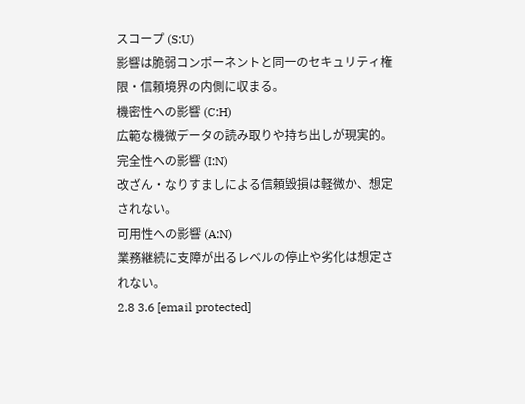スコープ (S:U)
影響は脆弱コンポーネントと同一のセキュリティ権限・信頼境界の内側に収まる。
機密性への影響 (C:H)
広範な機微データの読み取りや持ち出しが現実的。
完全性への影響 (I:N)
改ざん・なりすましによる信頼毀損は軽微か、想定されない。
可用性への影響 (A:N)
業務継続に支障が出るレベルの停止や劣化は想定されない。
2.8 3.6 [email protected]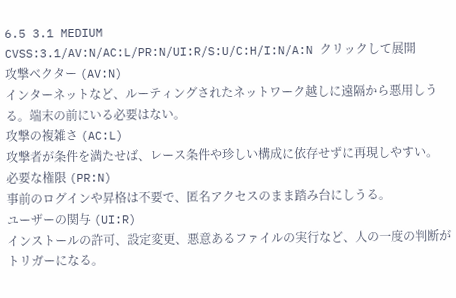6.5 3.1 MEDIUM
CVSS:3.1/AV:N/AC:L/PR:N/UI:R/S:U/C:H/I:N/A:N クリックして展開
攻撃ベクター (AV:N)
インターネットなど、ルーティングされたネットワーク越しに遠隔から悪用しうる。端末の前にいる必要はない。
攻撃の複雑さ (AC:L)
攻撃者が条件を満たせば、レース条件や珍しい構成に依存せずに再現しやすい。
必要な権限 (PR:N)
事前のログインや昇格は不要で、匿名アクセスのまま踏み台にしうる。
ユーザーの関与 (UI:R)
インストールの許可、設定変更、悪意あるファイルの実行など、人の一度の判断がトリガーになる。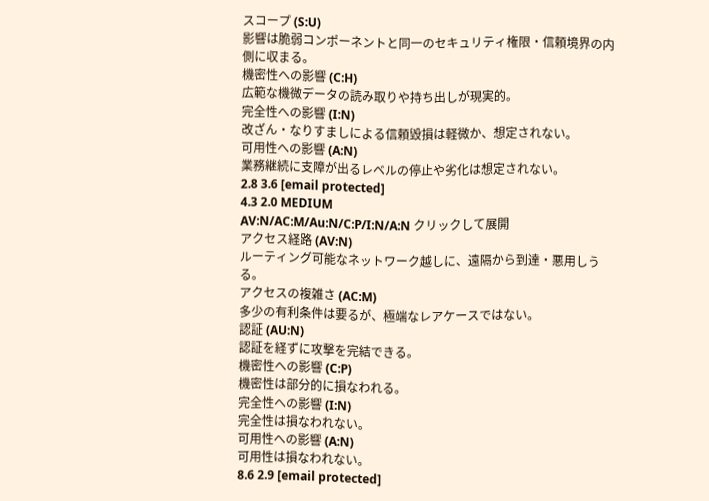スコープ (S:U)
影響は脆弱コンポーネントと同一のセキュリティ権限・信頼境界の内側に収まる。
機密性への影響 (C:H)
広範な機微データの読み取りや持ち出しが現実的。
完全性への影響 (I:N)
改ざん・なりすましによる信頼毀損は軽微か、想定されない。
可用性への影響 (A:N)
業務継続に支障が出るレベルの停止や劣化は想定されない。
2.8 3.6 [email protected]
4.3 2.0 MEDIUM
AV:N/AC:M/Au:N/C:P/I:N/A:N クリックして展開
アクセス経路 (AV:N)
ルーティング可能なネットワーク越しに、遠隔から到達・悪用しうる。
アクセスの複雑さ (AC:M)
多少の有利条件は要るが、極端なレアケースではない。
認証 (AU:N)
認証を経ずに攻撃を完結できる。
機密性への影響 (C:P)
機密性は部分的に損なわれる。
完全性への影響 (I:N)
完全性は損なわれない。
可用性への影響 (A:N)
可用性は損なわれない。
8.6 2.9 [email protected]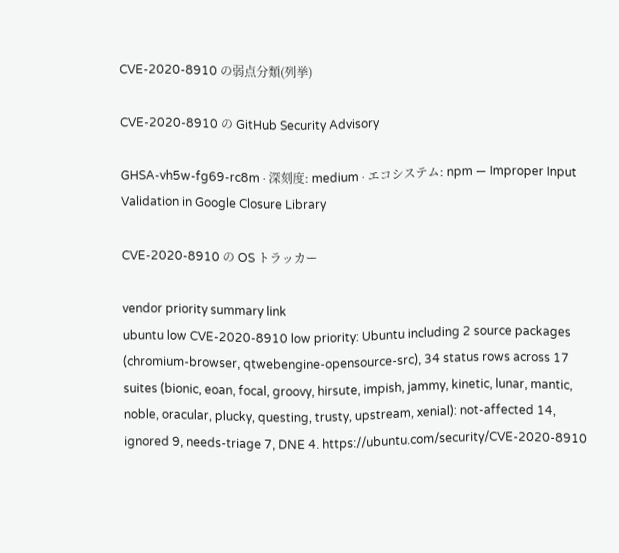CVE-2020-8910 の弱点分類(列挙)

CVE-2020-8910 の GitHub Security Advisory

GHSA-vh5w-fg69-rc8m · 深刻度: medium · エコシステム: npm — Improper Input Validation in Google Closure Library

CVE-2020-8910 の OS トラッカー

vendor priority summary link
ubuntu low CVE-2020-8910 low priority: Ubuntu including 2 source packages (chromium-browser, qtwebengine-opensource-src), 34 status rows across 17 suites (bionic, eoan, focal, groovy, hirsute, impish, jammy, kinetic, lunar, mantic, noble, oracular, plucky, questing, trusty, upstream, xenial): not-affected 14, ignored 9, needs-triage 7, DNE 4. https://ubuntu.com/security/CVE-2020-8910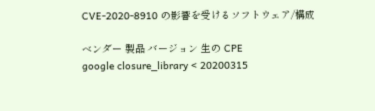CVE-2020-8910 の影響を受けるソフトウェア/構成

ベンダー 製品 バージョン 生の CPE
google closure_library < 20200315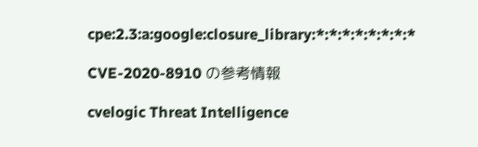cpe:2.3:a:google:closure_library:*:*:*:*:*:*:*:*

CVE-2020-8910 の参考情報

cvelogic Threat Intelligence